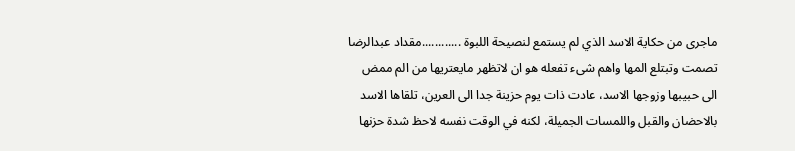ماجرى من حكاية الاسد الذي لم يستمع لنصيحة اللبوة ............مقداد عبدالرضا
تصمت وتبتلع المها واهم شىء تفعله هو ان لاتظهر مايعتريها من الم ممض الى حبيبها وزوجها الاسد، عادت ذات يوم حزينة جدا الى العرين، تلقاها الاسد بالاحضان والقبل واللمسات الجميلة، لكنه في الوقت نفسه لاحظ شدة حزنها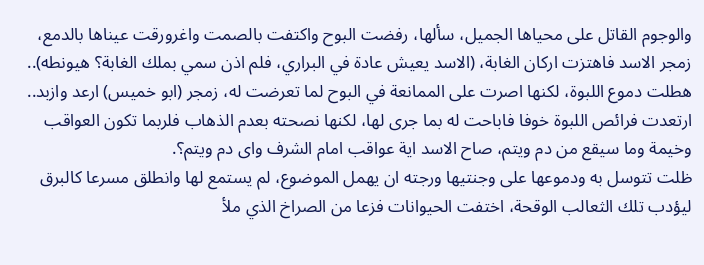والوجوم القاتل على محياها الجميل، سألها، رفضت البوح واكتفت بالصمت واغرورقت عيناها بالدمع، زمجر الاسد فاهتزت اركان الغابة، (الاسد يعيش عادة في البراري، فلم اذن سمي بملك الغابة؟ هيونطه)..
هطلت دموع اللبوة، لكنها اصرت على الممانعة في البوح لما تعرضت له، زمجر (ابو خميس) ارعد وازبد.. ارتعدت فرائص اللبوة خوفا فاباحت له بما جرى لها، لكنها نصحته بعدم الذهاب فلربما تكون العواقب وخيمة وما سيقع من دم ويتم، صاح الاسد اية عواقب امام الشرف واى دم ويتم؟.
ظلت تتوسل به ودموعها على وجنتيها ورجته ان يهمل الموضوع، لم يستمع لها وانطلق مسرعا كالبرق ليؤدب تلك الثعالب الوقحة، اختفت الحيوانات فزعا من الصراخ الذي ملأ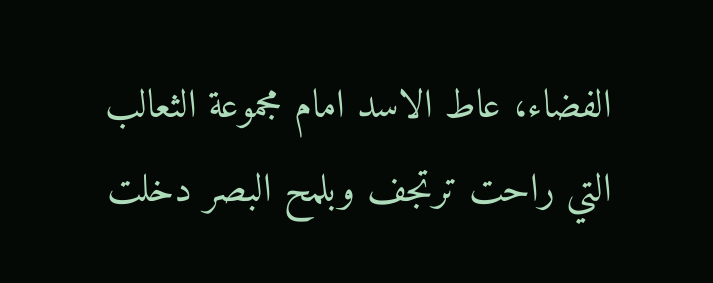الفضاء، عاط الاسد امام مجموعة الثعالب التي راحت ترتجف وبلمح البصر دخلت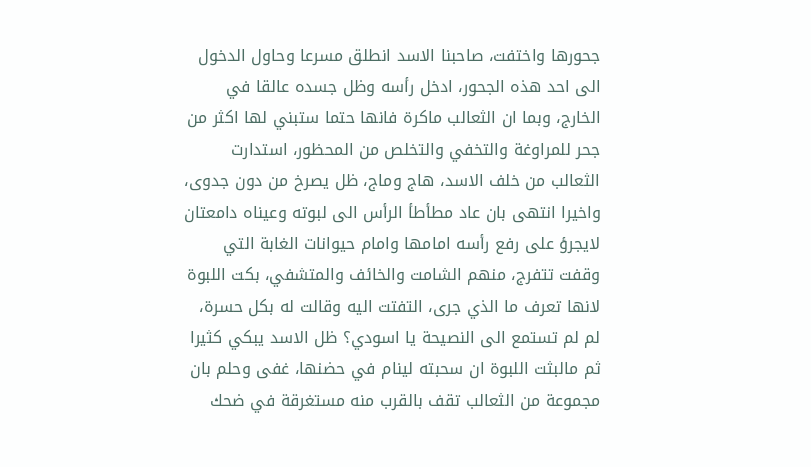جحورها واختفت، صاحبنا الاسد انطلق مسرعا وحاول الدخول الى احد هذه الجحور، ادخل رأسه وظل جسده عالقا في الخارج، وبما ان الثعالب ماكرة فانها حتما ستبني لها اكثر من جحر للمراوغة والتخفي والتخلص من المحظور، استدارت الثعالب من خلف الاسد، هاج وماج، ظل يصرخ من دون جدوى، واخيرا انتهى بان عاد مطأطأ الرأس الى لبوته وعيناه دامعتان لايجرؤ على رفع رأسه امامها وامام حيوانات الغابة التي وقفت تتفرج، منهم الشامت والخائف والمتشفي، بكت اللبوة لانها تعرف ما الذي جرى، التفتت اليه وقالت له بكل حسرة، لم لم تستمع الى النصيحة يا اسودي؟ ظل الاسد يبكي كثيرا ثم مالبثت اللبوة ان سحبته لينام في حضنها، غفى وحلم بان مجموعة من الثعالب تقف بالقرب منه مستغرقة في ضحك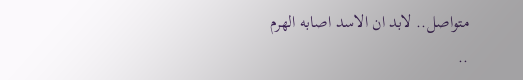متواصل.. لابد ان الاسد اصابه الهرم ..